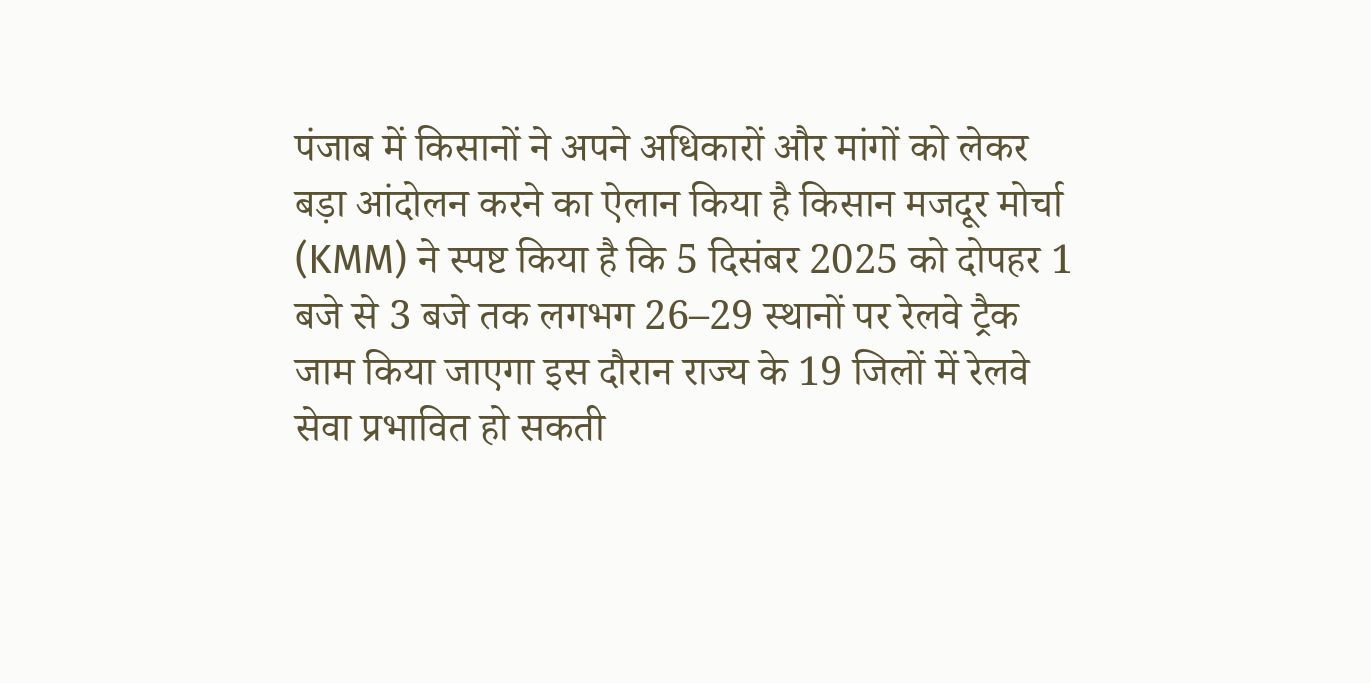पंजाब में किसानों ने अपने अधिकारों और मांगों को लेकर बड़ा आंदोलन करने का ऐलान किया है किसान मजदूर मोर्चा (KMM) ने स्पष्ट किया है कि 5 दिसंबर 2025 को दोपहर 1 बजे से 3 बजे तक लगभग 26–29 स्थानों पर रेलवे ट्रैक जाम किया जाएगा इस दौरान राज्य के 19 जिलों में रेलवे सेवा प्रभावित हो सकती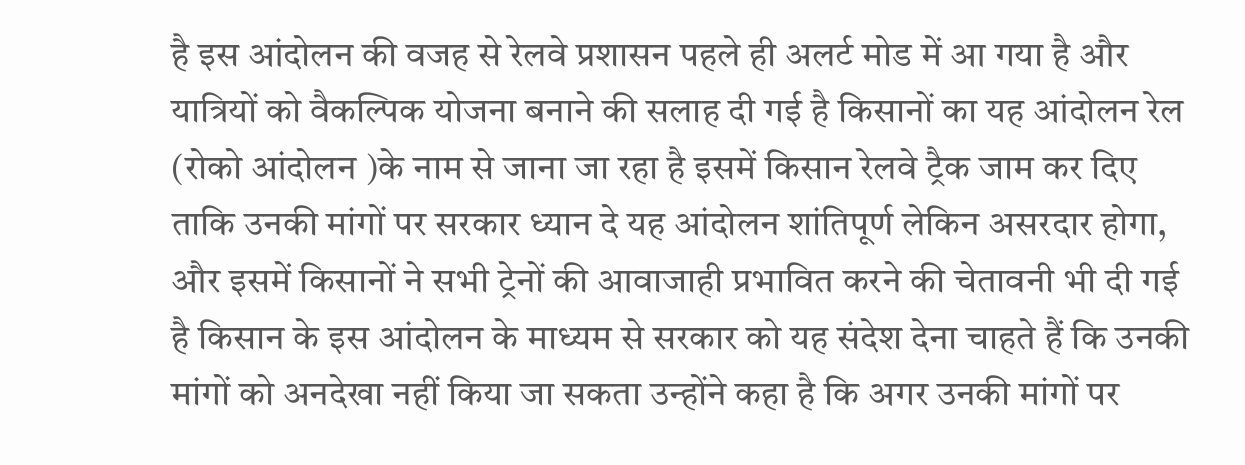है इस आंदोलन की वजह से रेलवे प्रशासन पहले ही अलर्ट मोड में आ गया है और यात्रियों को वैकल्पिक योजना बनाने की सलाह दी गई है किसानों का यह आंदोलन रेल (रोको आंदोलन )के नाम से जाना जा रहा है इसमें किसान रेलवे ट्रैक जाम कर दिए ताकि उनकी मांगों पर सरकार ध्यान दे यह आंदोलन शांतिपूर्ण लेकिन असरदार होगा, और इसमें किसानों ने सभी ट्रेनों की आवाजाही प्रभावित करने की चेतावनी भी दी गई है किसान के इस आंदोलन के माध्यम से सरकार को यह संदेश देना चाहते हैं कि उनकी मांगों को अनदेखा नहीं किया जा सकता उन्होंने कहा है कि अगर उनकी मांगों पर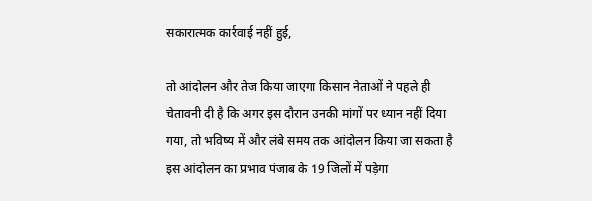सकारात्मक कार्रवाई नहीं हुई,

तो आंदोलन और तेज किया जाएगा किसान नेताओं ने पहले ही चेतावनी दी है कि अगर इस दौरान उनकी मांगों पर ध्यान नहीं दिया गया, तो भविष्य में और लंबे समय तक आंदोलन किया जा सकता है इस आंदोलन का प्रभाव पंजाब के 19 जिलों में पड़ेगा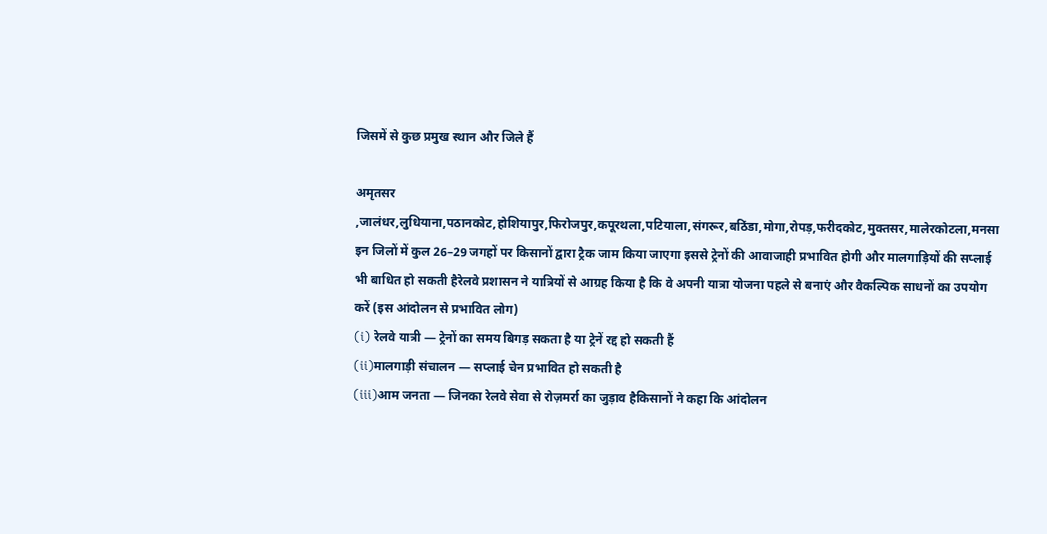जिसमें से कुछ प्रमुख स्थान और जिले हैं

अमृतसर ,जालंधर,लुधियाना,पठानकोट,होशियापुर,फिरोजपुर,कपूरथला,पटियाला,संगरूर,बठिंडा,मोगा,रोपड़,फरीदकोट,मुक्तसर,मालेरकोटला,मनसा इन जिलों में कुल 26–29 जगहों पर किसानों द्वारा ट्रैक जाम किया जाएगा इससे ट्रेनों की आवाजाही प्रभावित होगी और मालगाड़ियों की सप्लाई भी बाधित हो सकती हैरेलवे प्रशासन ने यात्रियों से आग्रह किया है कि वे अपनी यात्रा योजना पहले से बनाएं और वैकल्पिक साधनों का उपयोग करें (इस आंदोलन से प्रभावित लोग)
(i) रेलवे यात्री — ट्रेनों का समय बिगड़ सकता है या ट्रेनें रद्द हो सकती हैं
(ii)मालगाड़ी संचालन — सप्लाई चेन प्रभावित हो सकती है
(iii)आम जनता — जिनका रेलवे सेवा से रोज़मर्रा का जुड़ाव हैकिसानों ने कहा कि आंदोलन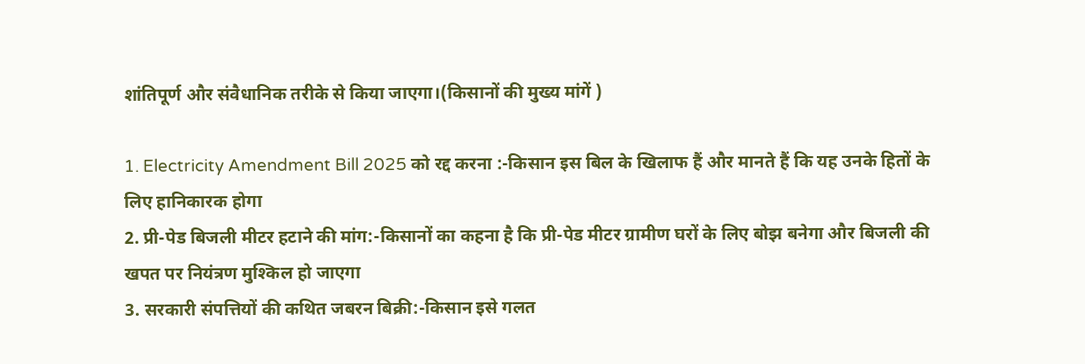शांतिपूर्ण और संवैधानिक तरीके से किया जाएगा।(किसानों की मुख्य मांगें )

1. Electricity Amendment Bill 2025 को रद्द करना :-किसान इस बिल के खिलाफ हैं और मानते हैं कि यह उनके हितों के लिए हानिकारक होगा
2. प्री-पेड बिजली मीटर हटाने की मांग:-किसानों का कहना है कि प्री-पेड मीटर ग्रामीण घरों के लिए बोझ बनेगा और बिजली की खपत पर नियंत्रण मुश्किल हो जाएगा
3. सरकारी संपत्तियों की कथित जबरन बिक्री:-किसान इसे गलत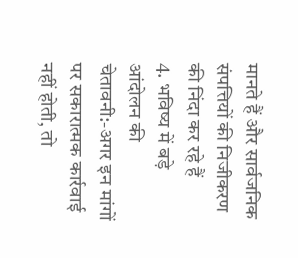मानते हैं और सार्वजनिक संपत्तियों की निजीकरण की निंदा कर रहे हैं
4. भविष्य में बड़े आंदोलन की चेतावनी:-अगर इन मांगों पर सकारात्मक कार्रवाई नहीं होती, तो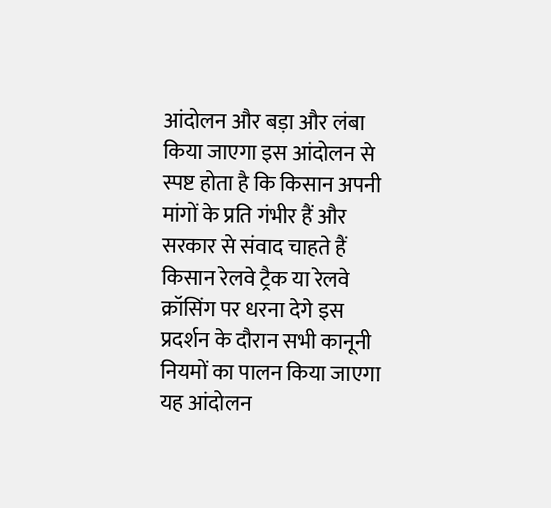आंदोलन और बड़ा और लंबा किया जाएगा इस आंदोलन से स्पष्ट होता है कि किसान अपनी मांगों के प्रति गंभीर हैं और सरकार से संवाद चाहते हैं किसान रेलवे ट्रैक या रेलवे क्रॉसिंग पर धरना देगे इस प्रदर्शन के दौरान सभी कानूनी नियमों का पालन किया जाएगा यह आंदोलन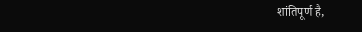शांतिपूर्ण है,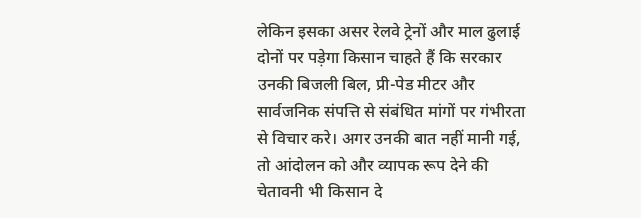लेकिन इसका असर रेलवे ट्रेनों और माल ढुलाई दोनों पर पड़ेगा किसान चाहते हैं कि सरकार उनकी बिजली बिल, प्री-पेड मीटर और सार्वजनिक संपत्ति से संबंधित मांगों पर गंभीरता से विचार करे। अगर उनकी बात नहीं मानी गई, तो आंदोलन को और व्यापक रूप देने की चेतावनी भी किसान दे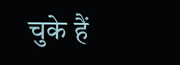चुके हैं